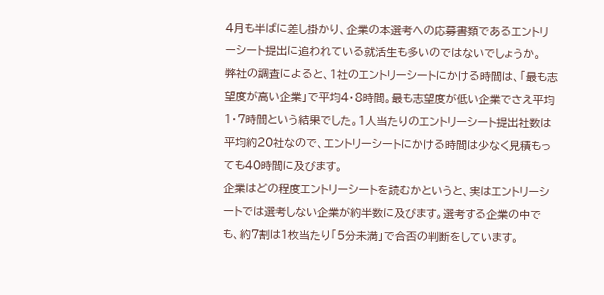4月も半ばに差し掛かり、企業の本選考への応募書類であるエントリーシート提出に追われている就活生も多いのではないでしょうか。
弊社の調査によると、1社のエントリーシートにかける時間は、「最も志望度が高い企業」で平均4・8時間。最も志望度が低い企業でさえ平均1・7時間という結果でした。1人当たりのエントリーシート提出社数は平均約20社なので、エントリーシートにかける時間は少なく見積もっても40時間に及びます。
企業はどの程度エントリーシートを読むかというと、実はエントリーシートでは選考しない企業が約半数に及びます。選考する企業の中でも、約7割は1枚当たり「5分未満」で合否の判断をしています。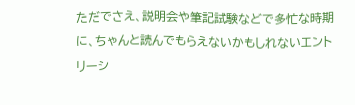ただでさえ、説明会や筆記試験などで多忙な時期に、ちゃんと読んでもらえないかもしれないエントリーシ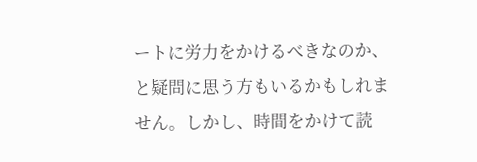ートに労力をかけるべきなのか、と疑問に思う方もいるかもしれません。しかし、時間をかけて読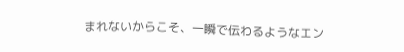まれないからこそ、一瞬で伝わるようなエン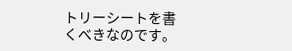トリーシートを書くべきなのです。